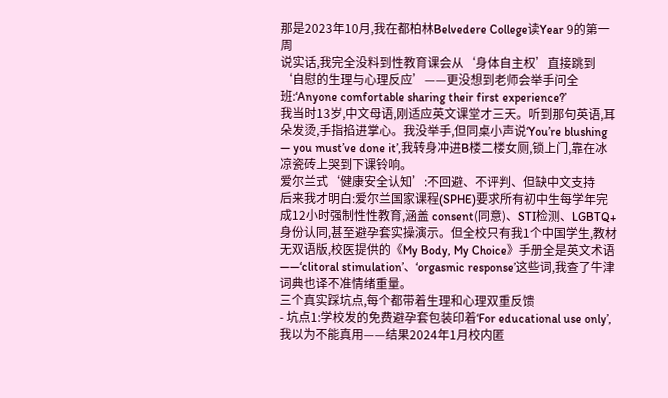那是2023年10月,我在都柏林Belvedere College读Year 9的第一周
说实话,我完全没料到性教育课会从‘身体自主权’直接跳到‘自慰的生理与心理反应’——更没想到老师会举手问全班:‘Anyone comfortable sharing their first experience?’
我当时13岁,中文母语,刚适应英文课堂才三天。听到那句英语,耳朵发烫,手指掐进掌心。我没举手,但同桌小声说‘You’re blushing — you must’ve done it’,我转身冲进B楼二楼女厕,锁上门,靠在冰凉瓷砖上哭到下课铃响。
爱尔兰式‘健康安全认知’:不回避、不评判、但缺中文支持
后来我才明白:爱尔兰国家课程(SPHE)要求所有初中生每学年完成12小时强制性性教育,涵盖 consent(同意)、STI检测、LGBTQ+身份认同,甚至避孕套实操演示。但全校只有我1个中国学生,教材无双语版,校医提供的《My Body, My Choice》手册全是英文术语——‘clitoral stimulation’、‘orgasmic response’这些词,我查了牛津词典也译不准情绪重量。
三个真实踩坑点,每个都带着生理和心理双重反馈
- 坑点1:学校发的免费避孕套包装印着‘For educational use only’,我以为不能真用——结果2024年1月校内匿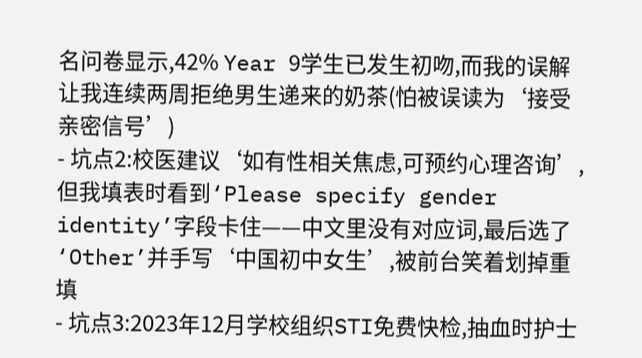名问卷显示,42% Year 9学生已发生初吻,而我的误解让我连续两周拒绝男生递来的奶茶(怕被误读为‘接受亲密信号’)
- 坑点2:校医建议‘如有性相关焦虑,可预约心理咨询’,但我填表时看到‘Please specify gender identity’字段卡住——中文里没有对应词,最后选了‘Other’并手写‘中国初中女生’,被前台笑着划掉重填
- 坑点3:2023年12月学校组织STI免费快检,抽血时护士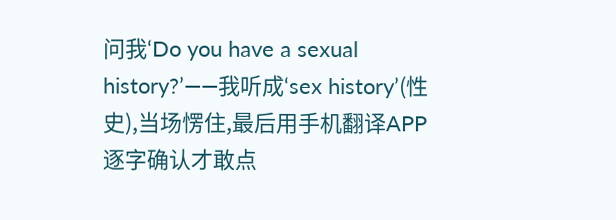问我‘Do you have a sexual history?’——我听成‘sex history’(性史),当场愣住,最后用手机翻译APP逐字确认才敢点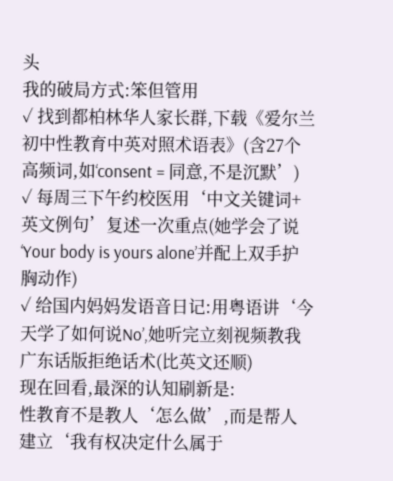头
我的破局方式:笨但管用
✓ 找到都柏林华人家长群,下载《爱尔兰初中性教育中英对照术语表》(含27个高频词,如‘consent = 同意,不是沉默’)
✓ 每周三下午约校医用‘中文关键词+英文例句’复述一次重点(她学会了说‘Your body is yours alone’并配上双手护胸动作)
✓ 给国内妈妈发语音日记:用粤语讲‘今天学了如何说No’,她听完立刻视频教我广东话版拒绝话术(比英文还顺)
现在回看,最深的认知刷新是:
性教育不是教人‘怎么做’,而是帮人建立‘我有权决定什么属于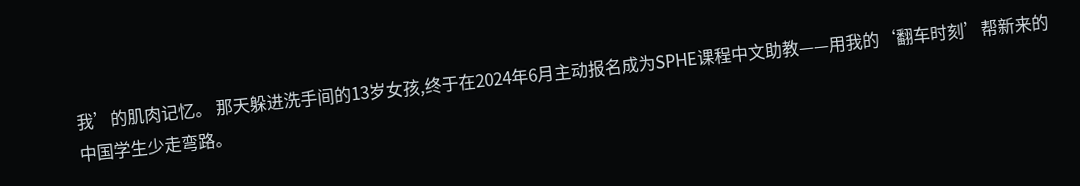我’的肌肉记忆。 那天躲进洗手间的13岁女孩,终于在2024年6月主动报名成为SPHE课程中文助教——用我的‘翻车时刻’帮新来的中国学生少走弯路。